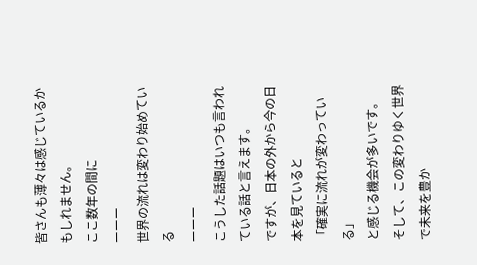皆さんも薄々は感じているかもしれません。
ここ数年の間に
ーーー
世界の流れは変わり始めている
ーーー
こうした話題はいつも言われている話と言えます。
ですが、日本の外から今の日本を見ていると
「確実に流れが変わっている」
と感じる機会が多いです。
そして、この変わりゆく世界で未来を豊か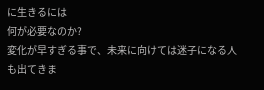に生きるには
何が必要なのか?
変化が早すぎる事で、未来に向けては迷子になる人も出てきま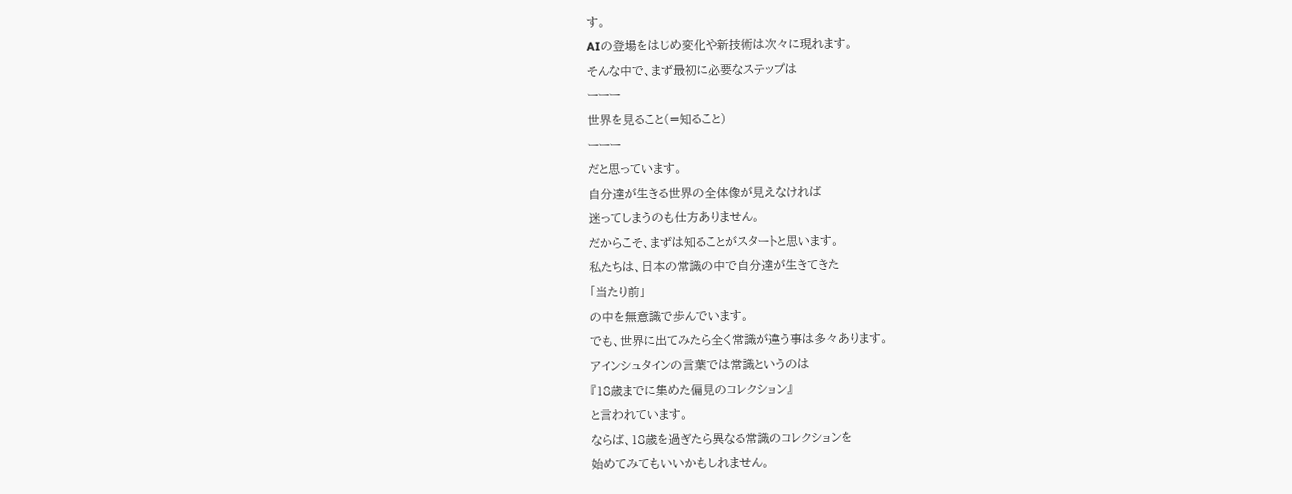す。
AIの登場をはじめ変化や新技術は次々に現れます。
そんな中で、まず最初に必要なステップは
ーーー
世界を見ること(=知ること)
ーーー
だと思っています。
自分達が生きる世界の全体像が見えなければ
迷ってしまうのも仕方ありません。
だからこそ、まずは知ることがスタートと思います。
私たちは、日本の常識の中で自分達が生きてきた
「当たり前」
の中を無意識で歩んでいます。
でも、世界に出てみたら全く常識が違う事は多々あります。
アインシュタインの言葉では常識というのは
『18歳までに集めた偏見のコレクション』
と言われています。
ならば、18歳を過ぎたら異なる常識のコレクションを
始めてみてもいいかもしれません。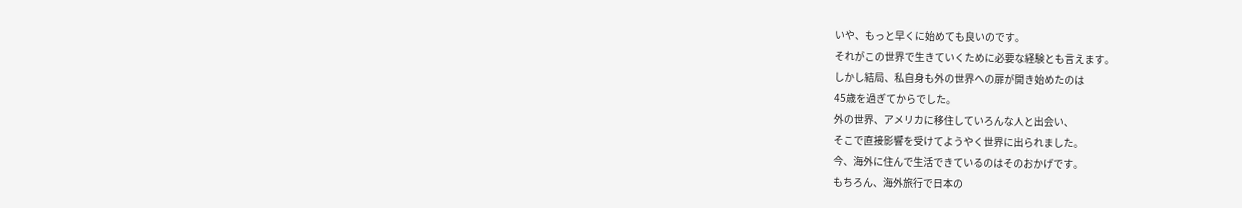いや、もっと早くに始めても良いのです。
それがこの世界で生きていくために必要な経験とも言えます。
しかし結局、私自身も外の世界への扉が開き始めたのは
45歳を過ぎてからでした。
外の世界、アメリカに移住していろんな人と出会い、
そこで直接影響を受けてようやく世界に出られました。
今、海外に住んで生活できているのはそのおかげです。
もちろん、海外旅行で日本の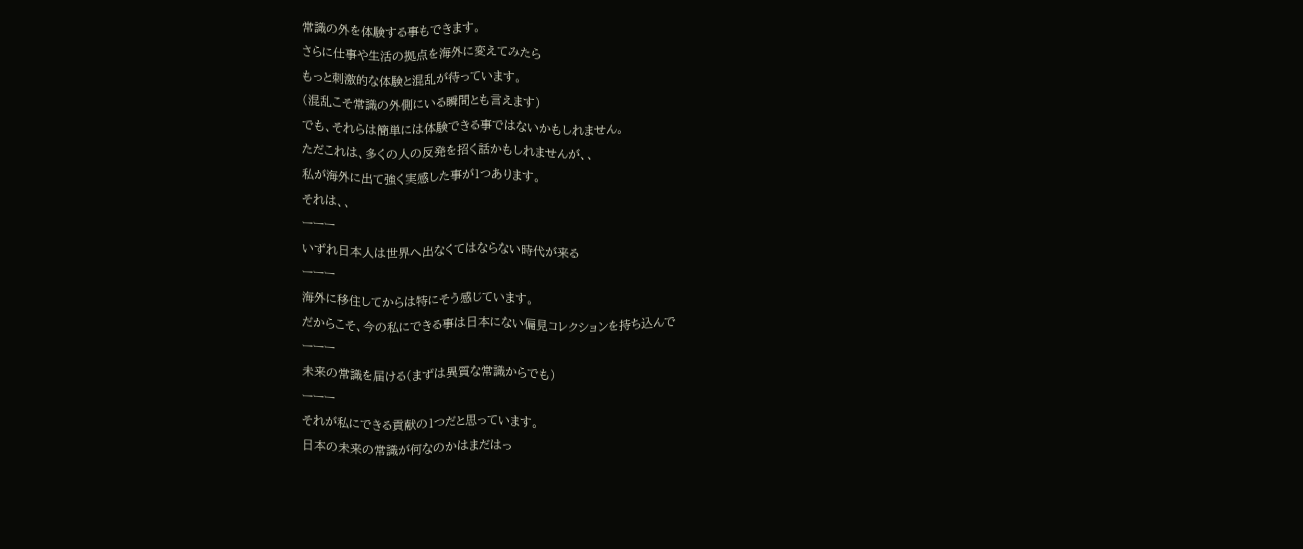常識の外を体験する事もできます。
さらに仕事や生活の拠点を海外に変えてみたら
もっと刺激的な体験と混乱が待っています。
(混乱こそ常識の外側にいる瞬間とも言えます)
でも、それらは簡単には体験できる事ではないかもしれません。
ただこれは、多くの人の反発を招く話かもしれませんが、、
私が海外に出て強く実感した事が1つあります。
それは、、
ーーー
いずれ日本人は世界へ出なくてはならない時代が来る
ーーー
海外に移住してからは特にそう感じています。
だからこそ、今の私にできる事は日本にない偏見コレクションを持ち込んで
ーーー
未来の常識を届ける(まずは異質な常識からでも)
ーーー
それが私にできる貢献の1つだと思っています。
日本の未来の常識が何なのかはまだはっ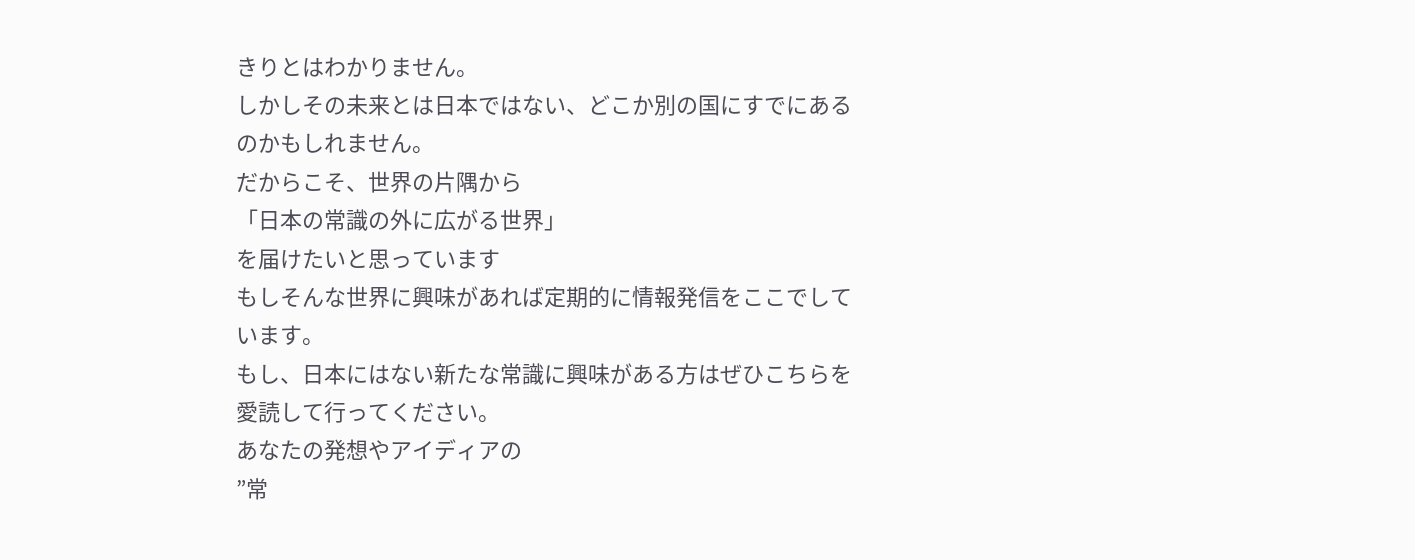きりとはわかりません。
しかしその未来とは日本ではない、どこか別の国にすでにあるのかもしれません。
だからこそ、世界の片隅から
「日本の常識の外に広がる世界」
を届けたいと思っています
もしそんな世界に興味があれば定期的に情報発信をここでしています。
もし、日本にはない新たな常識に興味がある方はぜひこちらを愛読して行ってください。
あなたの発想やアイディアの
”常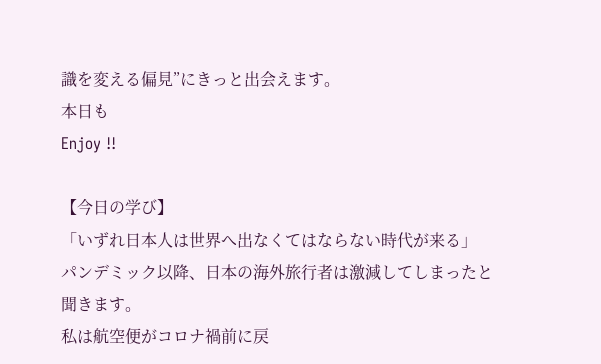識を変える偏見”にきっと出会えます。
本日も
Enjoy !!

【今日の学び】
「いずれ日本人は世界へ出なくてはならない時代が来る」
パンデミック以降、日本の海外旅行者は激減してしまったと聞きます。
私は航空便がコロナ禍前に戻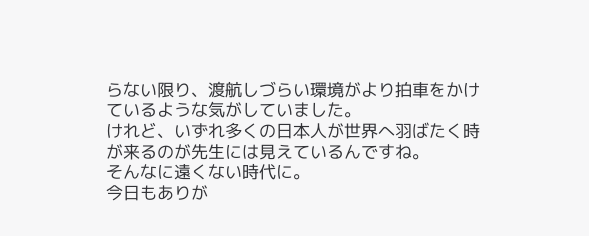らない限り、渡航しづらい環境がより拍車をかけているような気がしていました。
けれど、いずれ多くの日本人が世界へ羽ばたく時が来るのが先生には見えているんですね。
そんなに遠くない時代に。
今日もありが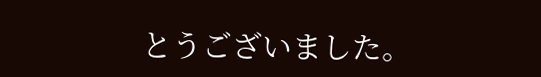とうございました。